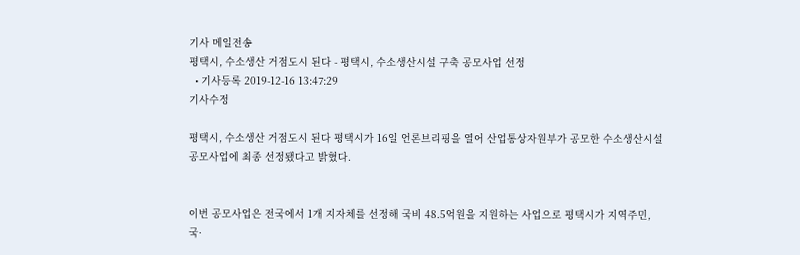기사 메일전송
평택시, 수소생산 거점도시 된다 - 평택시, 수소생산시설 구축 공모사업 선정
  • 기사등록 2019-12-16 13:47:29
기사수정

평택시, 수소생산 거점도시 된다 평택시가 16일 언론브리핑을 열어 산업통상자원부가 공모한 수소생산시설 공모사업에 최종 선정됐다고 밝혔다.


이번 공모사업은 전국에서 1개 지자체를 선정해 국비 48.5억원을 지원하는 사업으로 평택시가 지역주민, 국·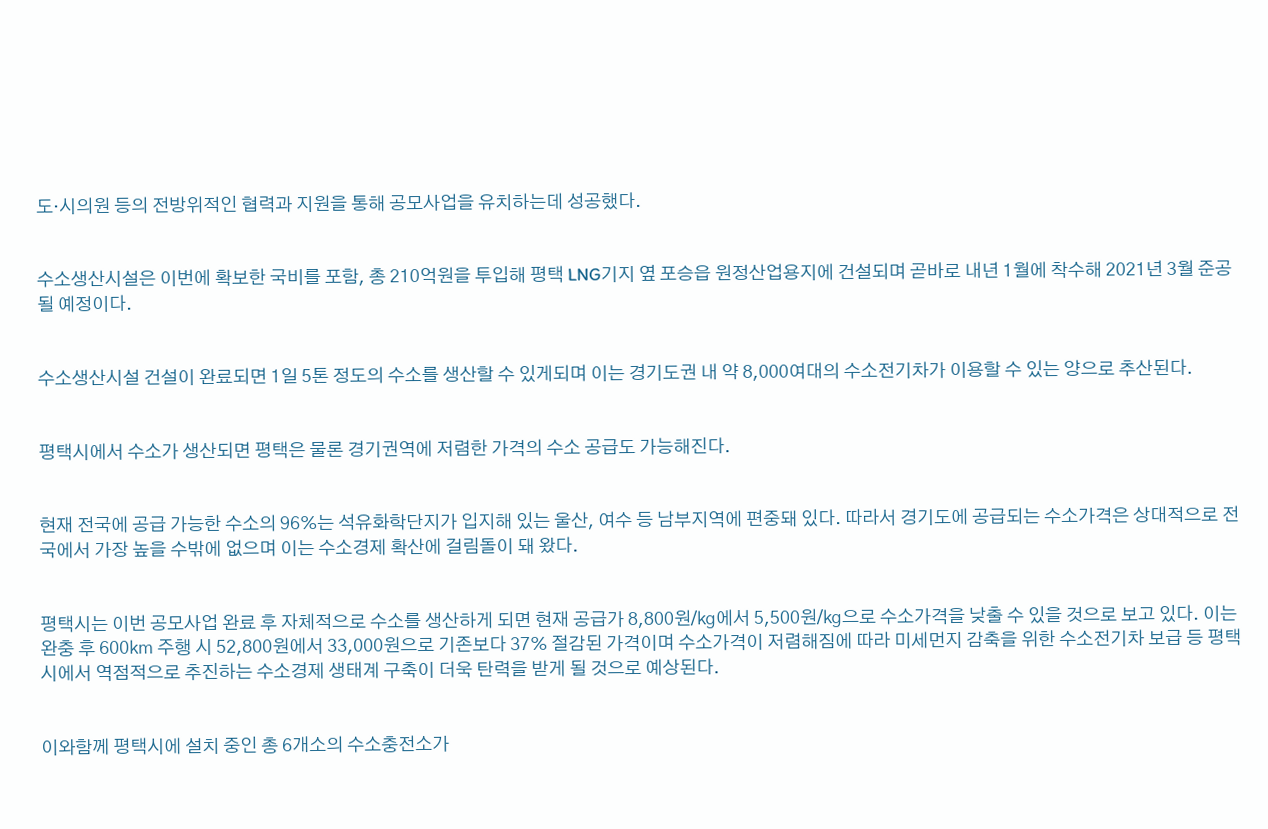도·시의원 등의 전방위적인 협력과 지원을 통해 공모사업을 유치하는데 성공했다.


수소생산시설은 이번에 확보한 국비를 포함, 총 210억원을 투입해 평택 LNG기지 옆 포승읍 원정산업용지에 건설되며 곧바로 내년 1월에 착수해 2021년 3월 준공될 예정이다.


수소생산시설 건설이 완료되면 1일 5톤 정도의 수소를 생산할 수 있게되며 이는 경기도권 내 약 8,000여대의 수소전기차가 이용할 수 있는 양으로 추산된다.


평택시에서 수소가 생산되면 평택은 물론 경기권역에 저렴한 가격의 수소 공급도 가능해진다.


현재 전국에 공급 가능한 수소의 96%는 석유화학단지가 입지해 있는 울산, 여수 등 남부지역에 편중돼 있다. 따라서 경기도에 공급되는 수소가격은 상대적으로 전국에서 가장 높을 수밖에 없으며 이는 수소경제 확산에 걸림돌이 돼 왔다.


평택시는 이번 공모사업 완료 후 자체적으로 수소를 생산하게 되면 현재 공급가 8,800원/㎏에서 5,500원/㎏으로 수소가격을 낮출 수 있을 것으로 보고 있다. 이는 완충 후 600㎞ 주행 시 52,800원에서 33,000원으로 기존보다 37% 절감된 가격이며 수소가격이 저렴해짐에 따라 미세먼지 감축을 위한 수소전기차 보급 등 평택시에서 역점적으로 추진하는 수소경제 생태계 구축이 더욱 탄력을 받게 될 것으로 예상된다.


이와함께 평택시에 설치 중인 총 6개소의 수소충전소가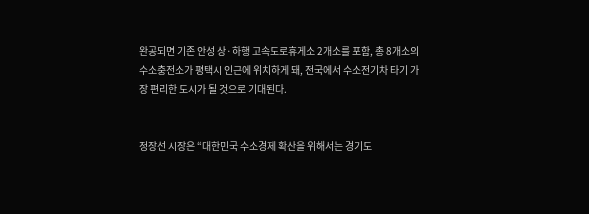완공되면 기존 안성 상·하행 고속도로휴게소 2개소를 포함, 총 8개소의 수소충전소가 평택시 인근에 위치하게 돼, 전국에서 수소전기차 타기 가장 편리한 도시가 될 것으로 기대된다.


정장선 시장은 “대한민국 수소경제 확산을 위해서는 경기도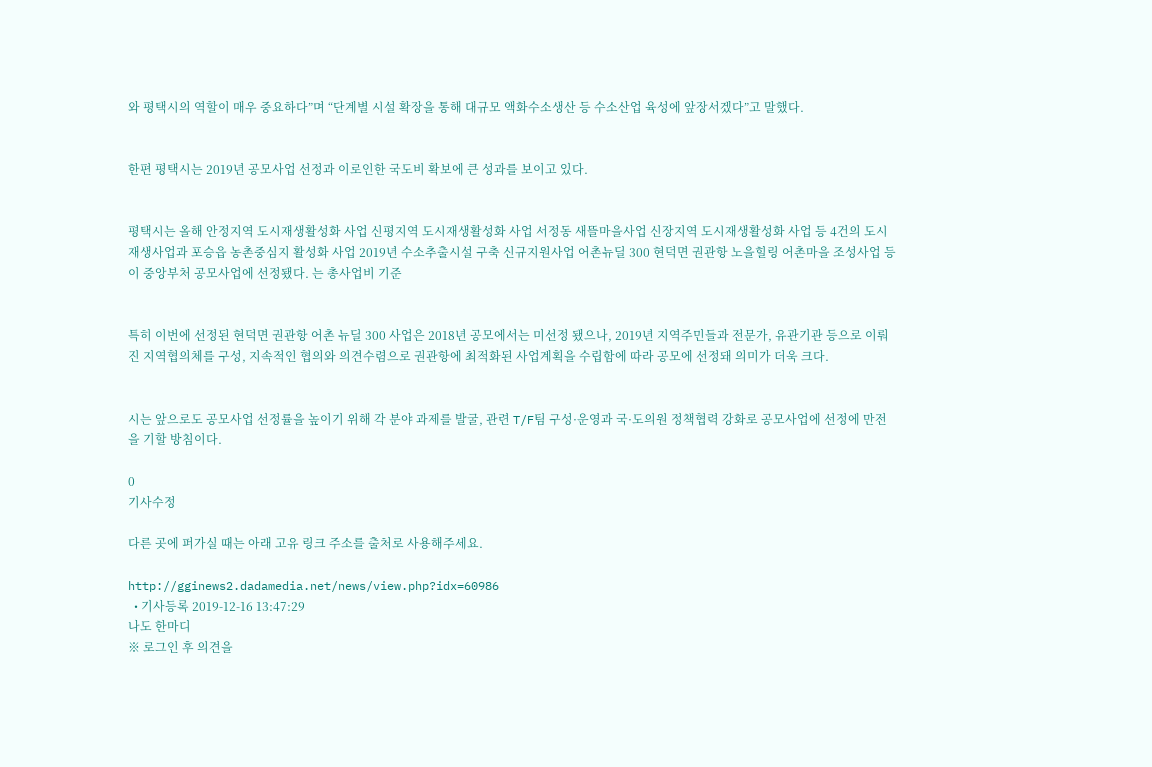와 평택시의 역할이 매우 중요하다”며 “단계별 시설 확장을 통해 대규모 액화수소생산 등 수소산업 육성에 앞장서겠다”고 말했다.


한편 평택시는 2019년 공모사업 선정과 이로인한 국도비 확보에 큰 성과를 보이고 있다.


평택시는 올해 안정지역 도시재생활성화 사업 신평지역 도시재생활성화 사업 서정동 새뜰마을사업 신장지역 도시재생활성화 사업 등 4건의 도시재생사업과 포승읍 농촌중심지 활성화 사업 2019년 수소추출시설 구축 신규지원사업 어촌뉴딜 300 현덕면 권관항 노을힐링 어촌마을 조성사업 등이 중앙부처 공모사업에 선정됐다. 는 총사업비 기준


특히 이번에 선정된 현덕면 권관항 어촌 뉴딜 300 사업은 2018년 공모에서는 미선정 됐으나, 2019년 지역주민들과 전문가, 유관기관 등으로 이뤄진 지역협의체를 구성, 지속적인 협의와 의견수렴으로 권관항에 최적화된 사업계획을 수립함에 따라 공모에 선정돼 의미가 더욱 크다.


시는 앞으로도 공모사업 선정률을 높이기 위해 각 분야 과제를 발굴, 관련 T/F팀 구성·운영과 국·도의원 정책협력 강화로 공모사업에 선정에 만전을 기할 방침이다.

0
기사수정

다른 곳에 퍼가실 때는 아래 고유 링크 주소를 출처로 사용해주세요.

http://gginews2.dadamedia.net/news/view.php?idx=60986
  • 기사등록 2019-12-16 13:47:29
나도 한마디
※ 로그인 후 의견을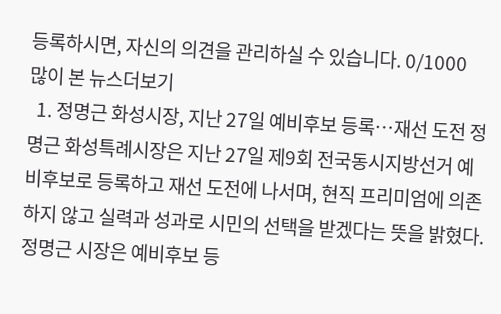등록하시면, 자신의 의견을 관리하실 수 있습니다. 0/1000
많이 본 뉴스더보기
  1. 정명근 화성시장, 지난 27일 예비후보 등록…재선 도전 정명근 화성특례시장은 지난 27일 제9회 전국동시지방선거 예비후보로 등록하고 재선 도전에 나서며, 현직 프리미엄에 의존하지 않고 실력과 성과로 시민의 선택을 받겠다는 뜻을 밝혔다. 정명근 시장은 예비후보 등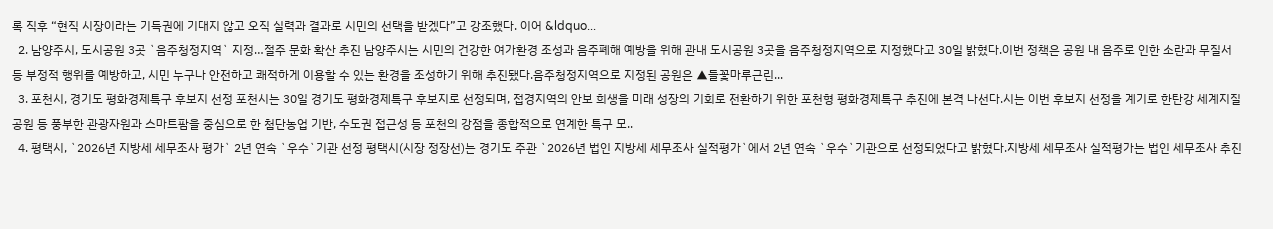록 직후 “현직 시장이라는 기득권에 기대지 않고 오직 실력과 결과로 시민의 선택을 받겠다”고 강조했다. 이어 &ldquo...
  2. 남양주시, 도시공원 3곳 `음주청정지역` 지정…절주 문화 확산 추진 남양주시는 시민의 건강한 여가환경 조성과 음주폐해 예방을 위해 관내 도시공원 3곳을 음주청정지역으로 지정했다고 30일 밝혔다.이번 정책은 공원 내 음주로 인한 소란과 무질서 등 부정적 행위를 예방하고, 시민 누구나 안전하고 쾌적하게 이용할 수 있는 환경을 조성하기 위해 추진됐다.음주청정지역으로 지정된 공원은 ▲들꽃마루근린...
  3. 포천시, 경기도 평화경제특구 후보지 선정 포천시는 30일 경기도 평화경제특구 후보지로 선정되며, 접경지역의 안보 희생을 미래 성장의 기회로 전환하기 위한 포천형 평화경제특구 추진에 본격 나선다.시는 이번 후보지 선정을 계기로 한탄강 세계지질공원 등 풍부한 관광자원과 스마트팜을 중심으로 한 첨단농업 기반, 수도권 접근성 등 포천의 강점을 종합적으로 연계한 특구 모..
  4. 평택시, `2026년 지방세 세무조사 평가` 2년 연속 `우수`기관 선정 평택시(시장 정장선)는 경기도 주관 `2026년 법인 지방세 세무조사 실적평가`에서 2년 연속 `우수`기관으로 선정되었다고 밝혔다.지방세 세무조사 실적평가는 법인 세무조사 추진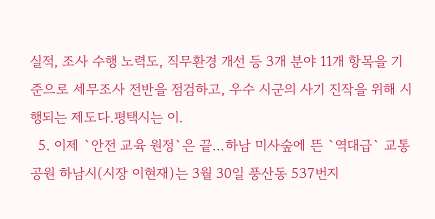실적, 조사 수행 노력도, 직무환경 개선 등 3개 분야 11개 항목을 기준으로 세무조사 전반을 점검하고, 우수 시군의 사기 진작을 위해 시행되는 제도다.평택시는 이.
  5. 이제 `안전 교육 원정`은 끝…하남 미사숲에 뜬 `역대급` 교통공원 하남시(시장 이현재)는 3월 30일 풍산동 537번지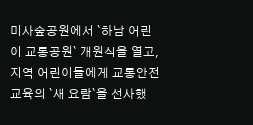미사숲공원에서 `하남 어린이 교통공원` 개원식을 열고, 지역 어린이들에게 교통안전 교육의 `새 요람`을 선사했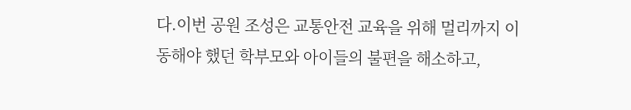다.이번 공원 조성은 교통안전 교육을 위해 멀리까지 이동해야 했던 학부모와 아이들의 불편을 해소하고,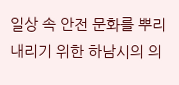일상 속 안전 문화를 뿌리 내리기 위한 하남시의 의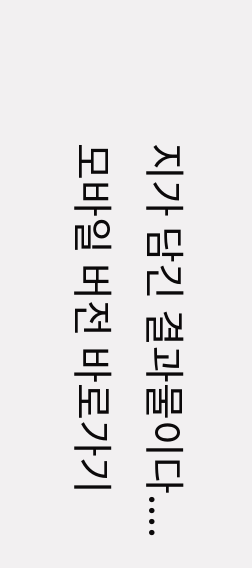지가 담긴 결과물이다....
모바일 버전 바로가기